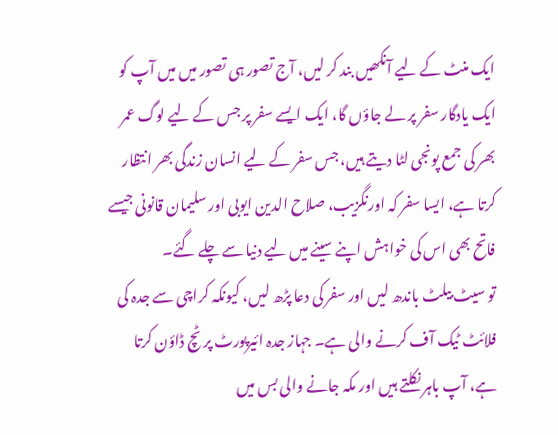ایک منٹ کے لیے آنکھیں بند کر لیں، آج تصور ہی تصور میں میں آپ کو ایک یادگار سفر پر لے جاؤں گا، ایک ایسے سفر پر جس کے لیے لوگ عمر بھر کی جمع پونجی لٹا دیتے ہیں، جس سفر کے لیے انسان زندگی بھر انتظار کرتا ہے، ایسا سفر کہ اورنگزیب، صلاح الدین ایوبی اور سلیمان قانونی جیسے فاتح بھی اس کی خواہش اپنے سینے میں لیے دنیا سے چلے گئے۔
تو سیٹ بیلٹ باندھ لیں اور سفر کی دعا پڑھ لیں، کیونکہ کراچی سے جدہ کی فلائٹ ٹیک آف کرنے والی ہے۔ جہاز جدہ ائیرپورٹ پر ٹچ ڈاؤن کرتا ہے، آپ باہر نکلتے ہیں اور مکہ جانے والی بس میں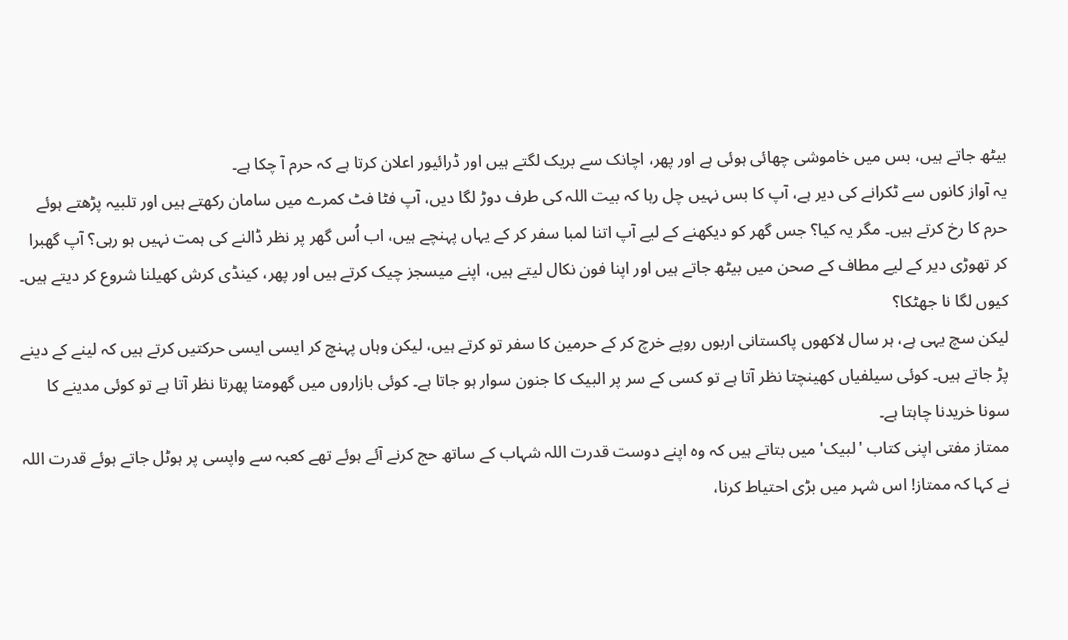بیٹھ جاتے ہیں، بس میں خاموشی چھائی ہوئی ہے اور پھر، اچانک سے بریک لگتے ہیں اور ڈرائیور اعلان کرتا ہے کہ حرم آ چکا ہے۔
یہ آواز کانوں سے ٹکرانے کی دیر ہے، آپ کا بس نہیں چل رہا کہ بیت اللہ کی طرف دوڑ لگا دیں، آپ فٹا فٹ کمرے میں سامان رکھتے ہیں اور تلبیہ پڑھتے ہوئے حرم کا رخ کرتے ہیں۔ مگر یہ کیا؟ جس گھر کو دیکھنے کے لیے آپ اتنا لمبا سفر کر کے یہاں پہنچے ہیں، اب اُس گھر پر نظر ڈالنے کی ہمت نہیں ہو رہی؟ آپ گھبرا کر تھوڑی دیر کے لیے مطاف کے صحن میں بیٹھ جاتے ہیں اور اپنا فون نکال لیتے ہیں، اپنے میسجز چیک کرتے ہیں اور پھر، کینڈی کرش کھیلنا شروع کر دیتے ہیں۔
کیوں لگا نا جھٹکا؟
لیکن سچ یہی ہے، ہر سال لاکھوں پاکستانی اربوں روپے خرچ کر کے حرمین کا سفر تو کرتے ہیں، لیکن وہاں پہنچ کر ایسی ایسی حرکتیں کرتے ہیں کہ لینے کے دینے پڑ جاتے ہیں۔ کوئی سیلفیاں کھینچتا نظر آتا ہے تو کسی کے سر پر البیک کا جنون سوار ہو جاتا ہے۔ کوئی بازاروں میں گھومتا پھرتا نظر آتا ہے تو کوئی مدینے کا سونا خریدنا چاہتا ہے۔
ممتاز مفتی اپنی کتاب 'لبیک' میں بتاتے ہیں کہ وہ اپنے دوست قدرت اللہ شہاب کے ساتھ حج کرنے آئے ہوئے تھے کعبہ سے واپسی پر ہوٹل جاتے ہوئے قدرت اللہ نے کہا کہ ممتاز! اس شہر میں بڑی احتیاط کرنا،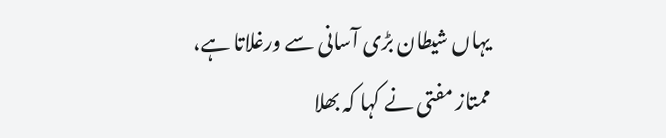یہاں شیطان بڑی آسانی سے ورغلاتا ہے، ممتاز مفتی نے کہا کہ بھلا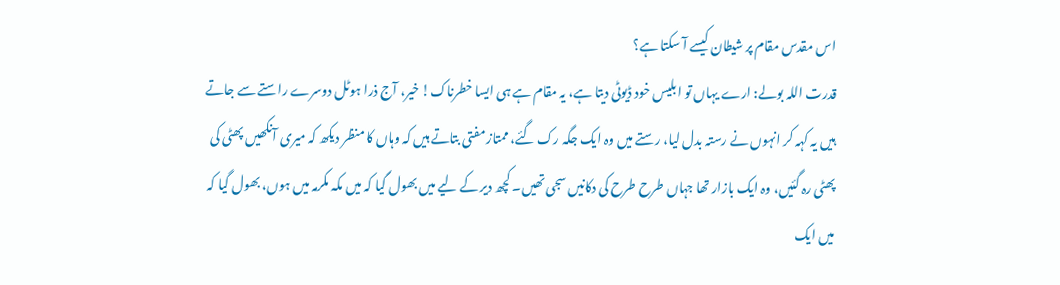اس مقدس مقام پر شیطان کیسے آ سکتا ہے؟
قدرت اللہ بولے: ارے یہاں تو ابلیس خود ڈیوٹی دیتا ہے، یہ مقام ہے ہی ایسا خطرناک! خیر، آج ذرا ہوٹل دوسرے راستے سے جاتے ہیں یہ کہہ کر انہوں نے رستہ بدل لیا، رستے میں وہ ایک جگہ رک گئے، ممتاز مفتی بتاتے ہیں کہ وہاں کا منظر دیکھ کہ میری آنکھیں پھٹی کی پھٹی رہ گئیں، وہ ایک بازار تھا جہاں طرح طرح کی دکانیں سجی تھیں۔ کچھ دیر کے لیے میں بھول گیا کہ میں مکہ مکرمہ میں ہوں، بھول گیا کہ میں ایک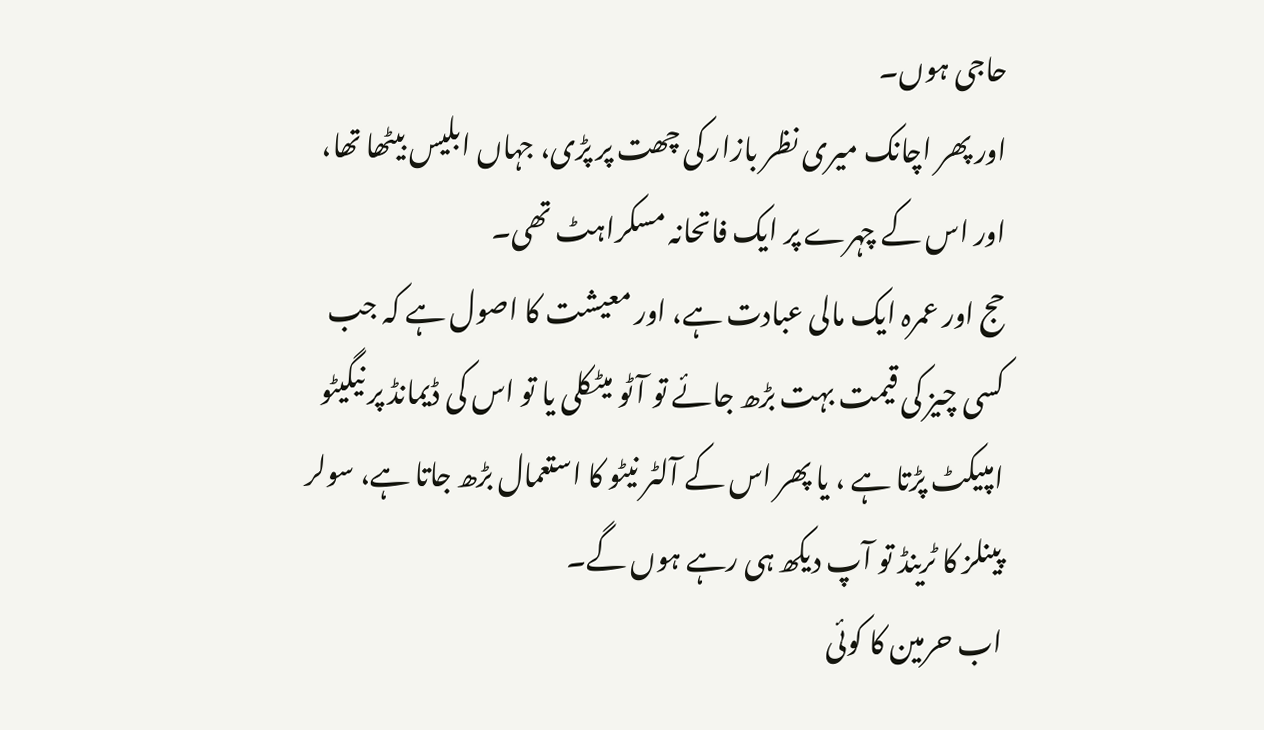حاجی ہوں۔
اور پھر اچانک میری نظر بازار کی چھت پر پڑی، جہاں ابلیس بیٹھا تھا، اور اس کے چہرے پر ایک فاتحانہ مسکراہٹ تھی۔
حج اور عمرہ ایک مالی عبادت ہے، اور معیشت کا اصول ہے کہ جب کسی چیز کی قیمت بہت بڑھ جائے تو آٹو میٹکلی یا تو اس کی ڈیمانڈ پر نیگیٹو امپیکٹ پڑتا ہے ، یا پھر اس کے آلٹر نیٹو کا استعمال بڑھ جاتا ہے، سولر پینلز کا ٹرینڈ تو آپ دیکھ ہی رہے ہوں گے۔
اب حرمین کا کوئی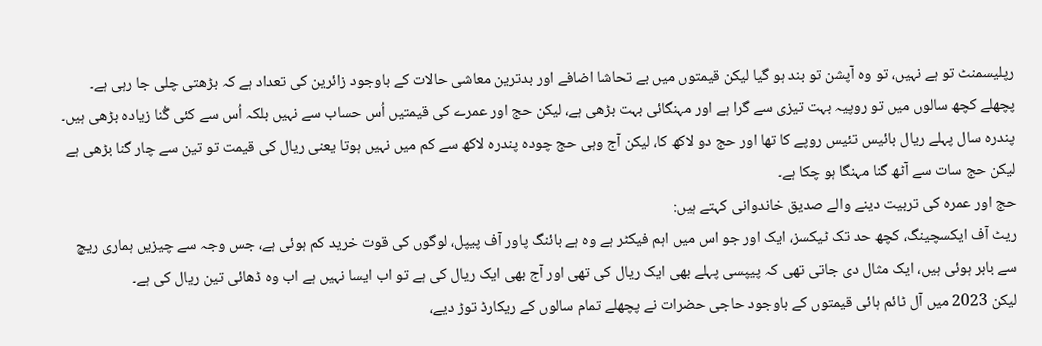رپلیسمنٹ تو ہے نہیں، تو وہ آپشن تو بند ہو گیا لیکن قیمتوں میں بے تحاشا اضافے اور بدترین معاشی حالات کے باوجود زائرین کی تعداد ہے کہ بڑھتی چلی جا رہی ہے۔
پچھلے کچھ سالوں میں تو روپیہ بہت تیزی سے گرا ہے اور مہنگائی بہت بڑھی ہے، لیکن حج اور عمرے کی قیمتیں اُس حساب سے نہیں بلکہ اُس سے کئی گُنا زیادہ بڑھی ہیں۔
پندرہ سال پہلے ریال بائیس تئیس روپے کا تھا اور حج دو لاکھ کا، لیکن آج وہی حج چودہ پندرہ لاکھ سے کم میں نہیں ہوتا یعنی ریال کی قیمت تو تین سے چار گنا بڑھی ہے لیکن حج سات سے آٹھ گنا مہنگا ہو چکا ہے۔
حج اور عمرہ کی تربیت دینے والے صدیق خاندوانی کہتے ہیں:
ریٹ آف ایکسچینگ، کچھ حد تک ٹیکسز، ایک اور جو اس میں اہم فیکٹر ہے وہ ہے بائنگ پاور آف پیپل، لوگوں کی قوت خرید کم ہوئی ہے، جس وجہ سے چیزیں ہماری ریچ سے بابر ہوئی ہیں، ایک مثال دی جاتی تھی کہ پیپسی پہلے بھی ایک ریال کی تھی اور آج بھی ایک ریال کی ہے تو اب ایسا نہیں ہے اب وہ ڈھائی تین ریال کی ہے۔
لیکن 2023 میں آل ٹائم ہائی قیمتوں کے باوجود حاجی حضرات نے پچھلے تمام سالوں کے ریکارڈ توڑ دیے،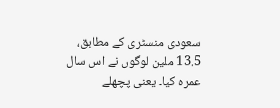سعودی منسٹری کے مطابق، 13.5 ملین لوگوں نے اس سال عمرہ کیا۔ یعنی پچھلے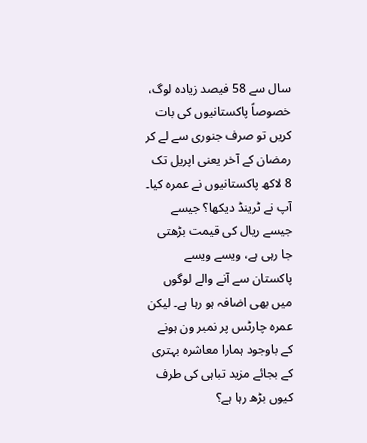سال سے 58 فیصد زیادہ لوگ، خصوصاً پاکستانیوں کی بات کریں تو صرف جنوری سے لے کر رمضان کے آخر یعنی اپریل تک 8 لاکھ پاکستانیوں نے عمرہ کیا۔
آپ نے ٹرینڈ دیکھا؟ جیسے جیسے ریال کی قیمت بڑھتی جا رہی ہے، ویسے ویسے پاکستان سے آنے والے لوگوں میں بھی اضافہ ہو رہا ہے۔ لیکن عمرہ چارٹس پر نمبر ون ہونے کے باوجود ہمارا معاشرہ بہتری کے بجائے مزید تباہی کی طرف کیوں بڑھ رہا ہے؟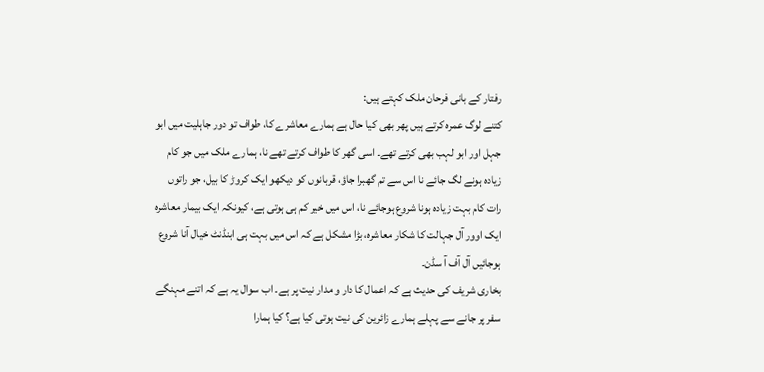رفتار کے بانی فرحان ملک کہتے ہیں:
کتنے لوگ عمرہ کرتے ہیں پھر بھی کیا حال ہے ہمارے معاشرے کا، طواف تو دور جاہلیت میں ابو جہل اور ابو لہب بھی کرتے تھے۔ اسی گھر کا طواف کرتے تھے نا، ہمارے ملک میں جو کام زیادہ ہونے لگ جائے نا اس سے تم گھبرا جاؤ، قربانوں کو دیکھو ایک کروڑ کا بیل، جو راتوں رات کام بہت زیادہ ہونا شروع ہوجائے نا، اس میں خیر کم ہی ہوتی ہے، کیونکہ ایک بیمار معاشرہ ایک اوور آل جہالت کا شکار معاشرہ، بڑا مشکل ہے کہ اس میں بہت ہی ابنڈنٹ خیال آنا شروع ہوجائیں آل آف آ سڈن۔
بخاری شریف کی حدیث ہے کہ اعمال کا دار و مدار نیت پر ہے۔ اب سوال یہ ہے کہ اتنے مہنگے سفر پر جانے سے پہلے ہمارے زائرین کی نیت ہوتی کیا ہے؟ کیا ہمارا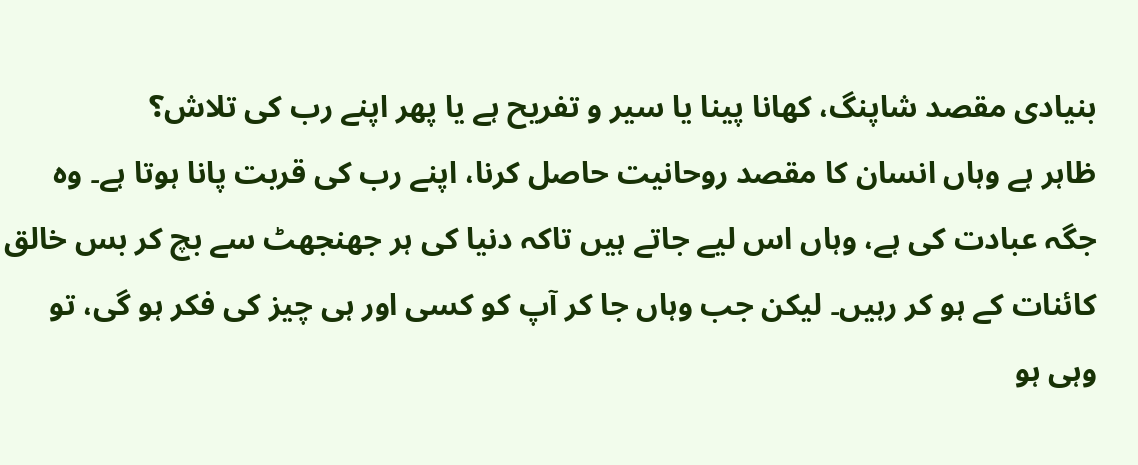بنیادی مقصد شاپنگ، کھانا پینا یا سیر و تفریح ہے یا پھر اپنے رب کی تلاش؟
ظاہر ہے وہاں انسان کا مقصد روحانیت حاصل کرنا، اپنے رب کی قربت پانا ہوتا ہے۔ وہ جگہ عبادت کی ہے، وہاں اس لیے جاتے ہیں تاکہ دنیا کی ہر جھنجھٹ سے بچ کر بس خالق کائنات کے ہو کر رہیں۔ لیکن جب وہاں جا کر آپ کو کسی اور ہی چیز کی فکر ہو گی، تو وہی ہو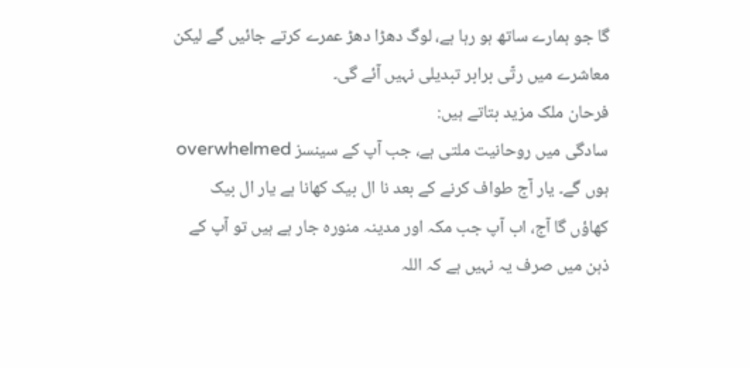گا جو ہمارے ساتھ ہو رہا ہے، لوگ دھڑا دھڑ عمرے کرتے جائیں گے لیکن معاشرے میں رتّی برابر تبدیلی نہیں آئے گی۔
فرحان ملک مزید بتاتے ہیں:
سادگی میں روحانیت ملتی ہے، جب آپ کے سینسز overwhelmed ہوں گے۔ یار آج طواف کرنے کے بعد نا ال بیک کھانا ہے یار ال بیک کھاؤں گا آج، اب آپ جب مکہ اور مدینہ منورہ جار ہے ہیں تو آپ کے ذہن میں صرف یہ نہیں ہے کہ اللہ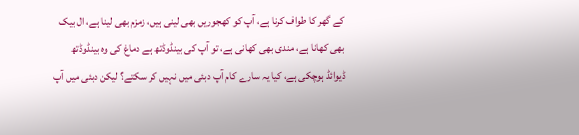کے گھر کا طواف کرنا ہے، آپ کو کھجوریں بھی لینی ہیں، زمزم بھی لینا ہے، ال بیک بھی کھانا ہے، مندی بھی کھانی ہے، تو آپ کی بینڈوڈتھ ہے دماغ کی وہ بینڈوڈتھ ڈیوائڈ ہوچکی ہے، کیا یہ سارے کام آپ دبئی میں نہیں کر سکتے؟ لیکن دبئی میں آپ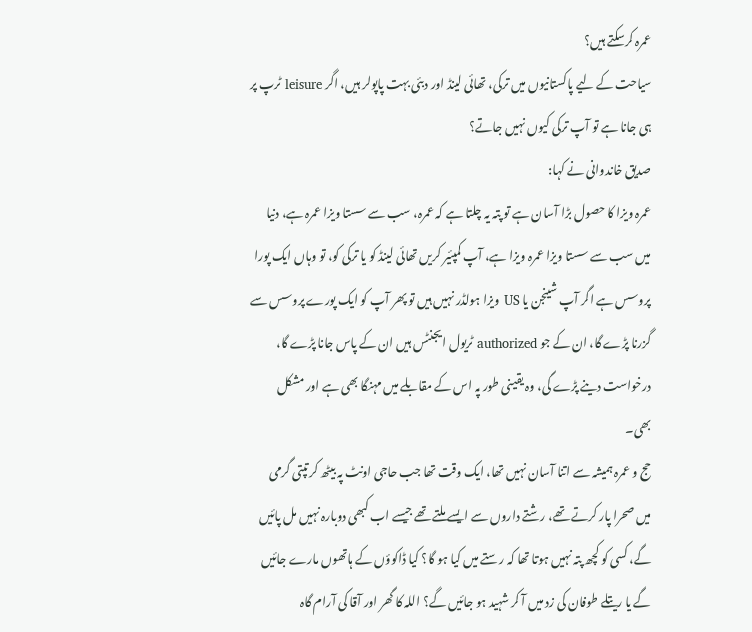عمرہ کرسکتے ہیں؟
سیاحت کے لیے پاکستانیوں میں ترکی، تھائی لینڈ اور دبئی بہت پاپولر ہیں، اگر leisure ٹرپ پر ہی جانا ہے تو آپ ترکی کیوں نہیں جاتے؟
صدیق خاندوانی نے کہا:
عمرہ ویزا کا حصول بڑا آسان ہے تو پتہ یہ چلتا ہے کہ عمرہ، سب سے سستا ویزا عمرہ ہے، دنیا میں سب سے سستا ویزا عمرہ ویزا ہے، آپ کمپئیر کریں تھائی لینڈ کو یا ترکی کو، تو وہاں ایک پورا پروسس ہے اگر آپ شینجن یا US ویزا ہولڈر نہیں ہیں تو پھر آپ کو ایک پورے پروسس سے گزرنا پڑے گا، ان کے جو authorized ٹریول ایجنٹس ہیں ان کے پاس جانا پڑے گا، درخواست دینے پڑے گی، وہ یقینی طور پہ اس کے مقابلے میں مہنگا بھی ہے اور مشکل بھی۔
حج و عمرہ ہمیشہ سے اتنا آسان نہیں تھا، ایک وقت تھا جب حاجی اونٹ پہ بیٹھ کر تپتی گرمی میں صحرا پار کرتے تھے، رشتے داروں سے ایسے ملتے تھے جیسے اب کبھی دوبارہ نہیں مل پائیں گے، کسی کو کچھ پتہ نہیں ہوتا تھا کہ رستے میں کیا ہو گا؟ کیا ڈاکوؤں کے ہاتھوں مارے جائیں گے یا ریتلے طوفان کی زد میں آ کر شہید ہو جائیں گے؟ اللہ کا گھر اور آقا کی آرام گاہ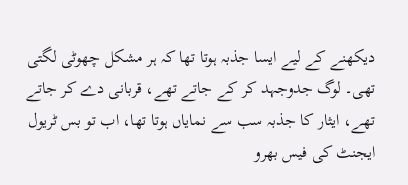دیکھنے کے لیے ایسا جذبہ ہوتا تھا کہ ہر مشکل چھوٹی لگتی تھی۔ لوگ جدوجہد کر کے جاتے تھے، قربانی دے کر جاتے تھے، ایثار کا جذبہ سب سے نمایاں ہوتا تھا، اب تو بس ٹریول ایجنٹ کی فیس بھرو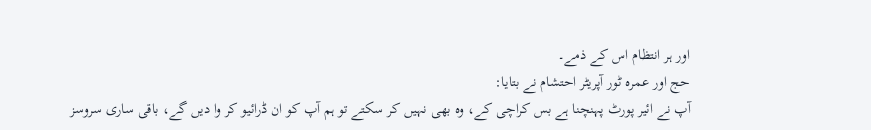اور ہر انتظام اس کے ذمے۔
حج اور عمرہ ٹور آپریٹر احتشام نے بتایا:
آپ نے ائیر پورٹ پہنچنا ہے بس کراچی کے، وہ بھی نہیں کر سکتے تو ہم آپ کو ان ڈرائیو کر وا دیں گے، باقی ساری سروسز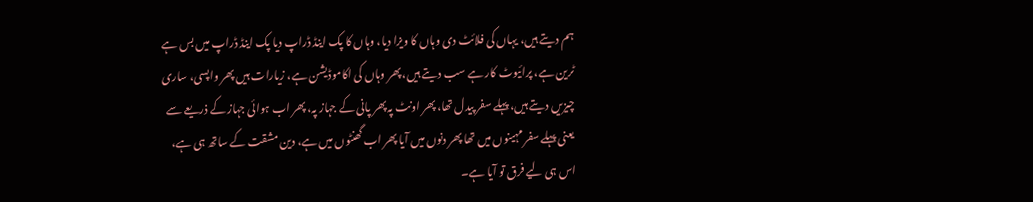ہم دیتے ہیں، یہاں کی فلائٹ دی وہاں کا ویزا دیا، وہاں کا پک اینڈ ڈراپ دیا پک اینڈ ڈراپ میں بس ہے ٹرین ہے، پرائیوٹ کار ہے سب دیتے ہیں، پھر وہاں کی اکاموڈیشن ہے، زیارات ہیں پھر واپسی، ساری چیزیں دیتے ہیں، پہلے سفر پیدل تھا، پھر اونٹ پہ پھر پانی کے جہاز پہ، پھر اب ہوائی جہاز کے ذریعے سے یعنی پہلے سفر مہینوں میں تھا پھر دنوں میں آیا پھر اب گھنٹوں میں ہے، دین مشقت کے ساتھ ہی ہے، اس ہی لیے فرق تو آیا ہے۔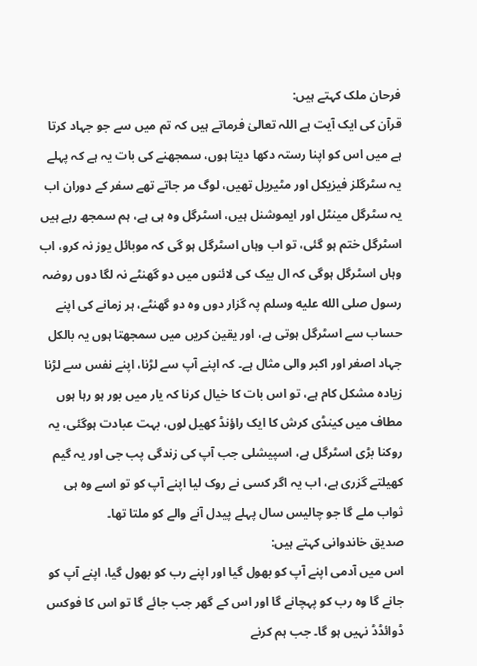فرحان ملک کہتے ہیں:
قرآن کی ایک آیت ہے اللہ تعالیٰ فرماتے ہیں کہ تم میں سے جو جہاد کرتا ہے میں اس کو اپنا رستہ دکھا دیتا ہوں، سمجھنے کی بات یہ ہے کہ پہلے یہ سٹرگلز فیزیکل اور مٹیریل تھیں، لوگ مر جاتے تھے سفر کے دوران اب یہ سٹرگل مینٹل اور ایموشنل ہیں، اسٹرگل وہ ہی ہے، ہم سمجھ رہے ہیں اسٹرگل ختم ہو گئی، تو اب وہاں اسٹرگل ہو گی کہ موبائل یوز نہ کرو، اب وہاں اسٹرگل ہوگی کہ ال بیک کی لائنوں میں دو گھنٹے نہ لگا دوں روضہ رسول صلى الله عليه وسلم پہ گزار دوں وہ دو گھنٹے، ہر زمانے کی اپنے حساب سے اسٹرگل ہوتی ہے، اور یقین کریں میں سمجھتا ہوں یہ بالکل جہاد اصغر اور اکبر والی مثال ہے۔ کہ اپنے آپ سے لڑنا، اپنے نفس سے لڑنا زیادہ مشکل کام ہے، تو اس بات کا خیال کرنا کہ یار میں بور ہو رہا ہوں مطاف میں کینڈی کرش کا ایک راؤنڈ کھیل لوں، بہت عبادت ہوگئی، یہ روکنا بڑی اسٹرگل ہے، اسپیشلی جب آپ کی زندگی پب جی اور یہ گیم کھیلتے گزری ہے، اب یہ اگر کسی نے روک لیا اپنے آپ کو تو اسے وہ ہی ثواب ملے گا جو چالیس سال پہلے پیدل آنے والے کو ملتا تھا۔
صدیق خاندوانی کہتے ہیں:
اس میں آدمی اپنے آپ کو بھول گیا اور اپنے رب کو بھول گیا، اپنے آپ کو جانے گا وہ رب کو پہچانے گا اور اس کے گھر جب جائے گا تو اس کا فوکس ڈوائڈڈ نہیں ہو گا۔ جب ہم کرنے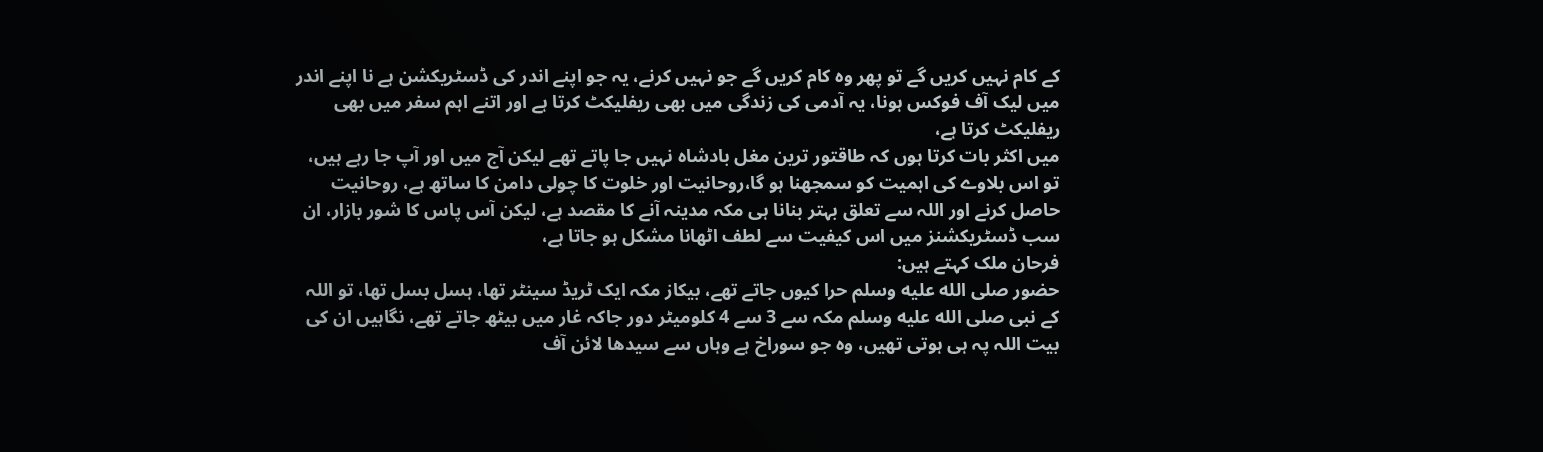کے کام نہیں کریں گے تو پھر وہ کام کریں گے جو نہیں کرنے، یہ جو اپنے اندر کی ڈسٹریکشن ہے نا اپنے اندر میں لیک آف فوکس ہونا، یہ آدمی کی زندگی میں بھی ریفلیکٹ کرتا ہے اور اتنے اہم سفر میں بھی ریفلیکٹ کرتا ہے،
میں اکثر بات کرتا ہوں کہ طاقتور ترین مغل بادشاہ نہیں جا پاتے تھے لیکن آج میں اور آپ جا رہے ہیں، تو اس بلاوے کی اہمیت کو سمجھنا ہو گا،روحانیت اور خلوت کا چولی دامن کا ساتھ ہے، روحانیت حاصل کرنے اور اللہ سے تعلق بہتر بنانا ہی مکہ مدینہ آنے کا مقصد ہے، لیکن آس پاس کا شور بازار، ان سب ڈسٹریکشنز میں اس کیفیت سے لطف اٹھانا مشکل ہو جاتا ہے،
فرحان ملک کہتے ہیں:
حضور صلى الله عليه وسلم حرا کیوں جاتے تھے، بیکاز مکہ ایک ٹریڈ سینٹر تھا، ہسل بسل تھا، تو اللہ کے نبی صلى الله عليه وسلم مکہ سے 3 سے 4 کلومیٹر دور جاکہ غار میں بیٹھ جاتے تھے، نگاہیں ان کی بیت اللہ پہ ہی ہوتی تھیں، وہ جو سوراخ ہے وہاں سے سیدھا لائن آف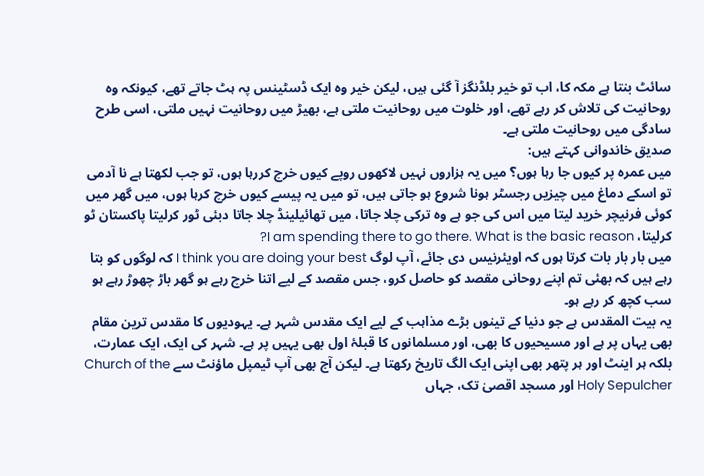سائٹ بنتا ہے مکہ کا، اب تو خیر بلڈنگز آ گئی ہیں، لیکن خیر وہ ایک ڈسٹینس پہ ہٹ جاتے تھے، کیونکہ وہ روحانیت کی تلاش کر رہے تھے، اور خلوت میں روحانیت ملتی ہے، بھیڑ میں روحانیت نہیں ملتی، اسی طرح سادگی میں روحانیت ملتی ہے۔
صدیق خاندوانی کہتے ہیں:
میں عمرہ پر کیوں جا رہا ہوں؟ میں یہ ہزاروں نہیں لاکھوں روپے کیوں خرچ کررہا ہوں، تو جب لکھتا ہے نا آدمی تو اسکے دماغ میں چیزیں رجسٹر ہونا شروع ہو جاتی ہیں، تو میں یہ پیسے کیوں خرچ کرہا ہوں، میں گھر میں کوئی فرنیچر خرید لیتا میں اس کی جو ہے وہ ترکی چلا جاتا، میں تھائیلینڈ چلا جاتا دبئی ٹور کرلیتا پاکستان ٹو کرلیتا، I am spending there to go there. What is the basic reason?
میں بار بار بات کرتا ہوں کہ اویئرنیس دی جائے، آپ لوگ I think you are doing your best کہ لوگوں کو بتا رہے ہیں کہ بھئی تم اپنے روحانی مقصد کو حاصل کرو، جس مقصد کے لیے اتنا خرچ رہے ہو گھر باڑ چھوڑ رہے ہو سب کچھ کر رہے ہو۔
یہ بیت المقدس ہے جو دنیا کے تینوں بڑے مذاہب کے لیے ایک مقدس شہر ہے۔ یہودیوں کا مقدس ترین مقام بھی یہاں پر ہے اور مسیحیوں کا بھی، اور مسلمانوں کا قبلۂ اول بھی یہیں پر ہے۔ شہر کی ایک، ایک عمارت، بلکہ ہر اینٹ اور ہر پتھر بھی اپنی ایک الگ تاریخ رکھتا ہے۔ لیکن آج بھی آپ ٹیمپل ماؤنٹ سے Church of the Holy Sepulcher اور مسجد اقصیٰ تک، جہاں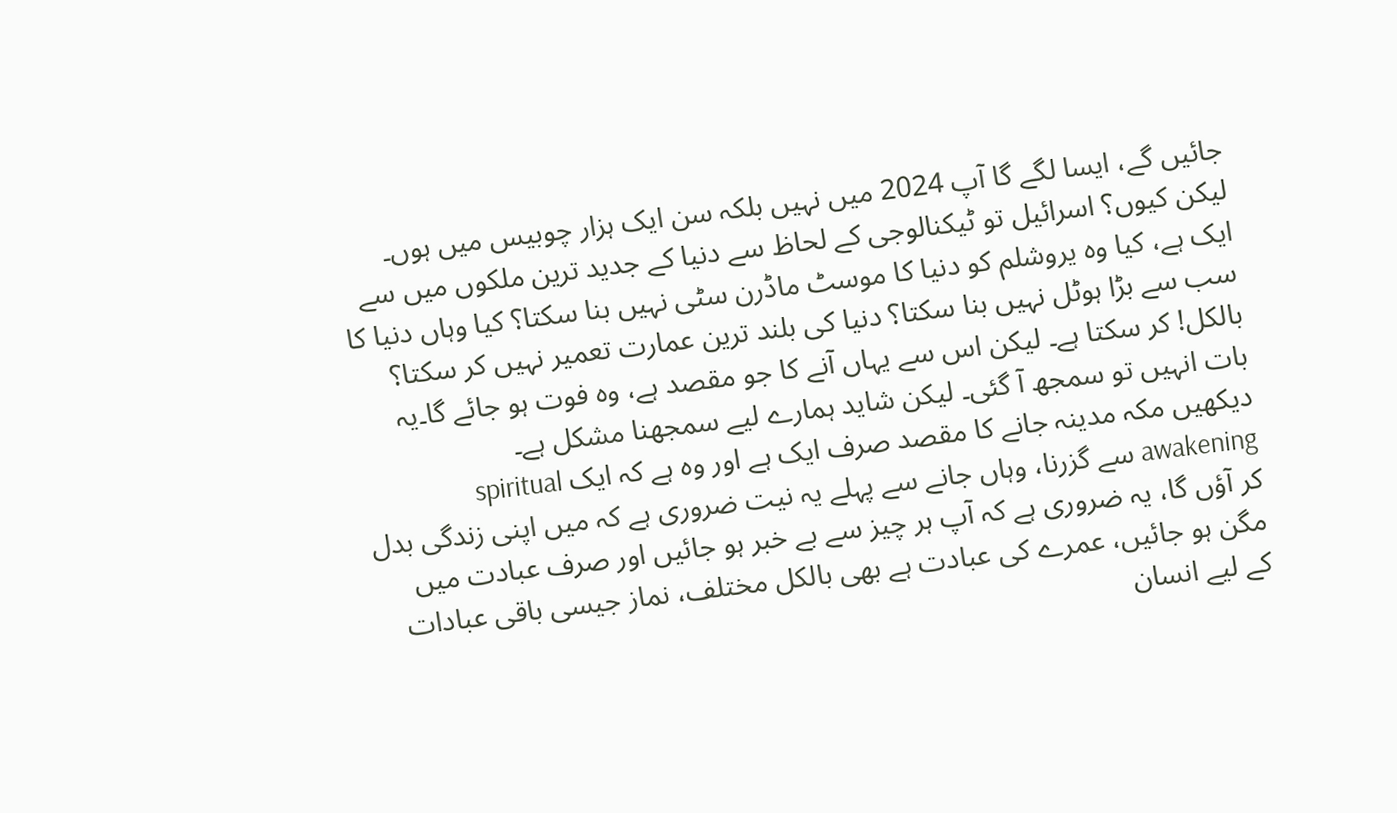جائیں گے، ایسا لگے گا آپ 2024 میں نہیں بلکہ سن ایک ہزار چوبیس میں ہوں۔
لیکن کیوں؟ اسرائیل تو ٹیکنالوجی کے لحاظ سے دنیا کے جدید ترین ملکوں میں سے ایک ہے، کیا وہ یروشلم کو دنیا کا موسٹ ماڈرن سٹی نہیں بنا سکتا؟ کیا وہاں دنیا کا سب سے بڑا ہوٹل نہیں بنا سکتا؟ دنیا کی بلند ترین عمارت تعمیر نہیں کر سکتا؟
بالکل! کر سکتا ہے۔ لیکن اس سے یہاں آنے کا جو مقصد ہے، وہ فوت ہو جائے گا۔یہ بات انہیں تو سمجھ آ گئی۔ لیکن شاید ہمارے لیے سمجھنا مشکل ہے۔
دیکھیں مکہ مدینہ جانے کا مقصد صرف ایک ہے اور وہ ہے کہ ایک spiritual awakening سے گزرنا، وہاں جانے سے پہلے یہ نیت ضروری ہے کہ میں اپنی زندگی بدل کر آؤں گا، یہ ضروری ہے کہ آپ ہر چیز سے بے خبر ہو جائیں اور صرف عبادت میں مگن ہو جائیں، عمرے کی عبادت ہے بھی بالکل مختلف، نماز جیسی باقی عبادات کے لیے انسان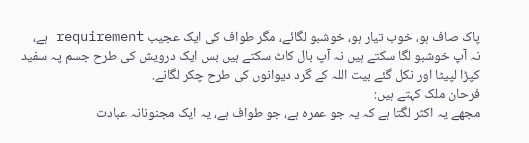پاک صاف ہو، خوب تیار ہو، خوشبو لگائے، مگر طواف کی ایک عجیب requirement ہے، نہ آپ خوشبو لگا سکتے ہیں نہ آپ بال کاٹ سکتے ہیں بس ایک درویش کی طرح جسم پہ سفید کپڑا لپیٹا اور نکل گئے بیت اللہ کے گرد دیوانوں کی طرح چکر لگانے.
فرحان ملک کہتے ہیں:
مجھے یہ اکثر لگتا ہے کہ یہ جو عمرہ ہے، جو طواف ہے، یہ ایک مجنونانہ عبادت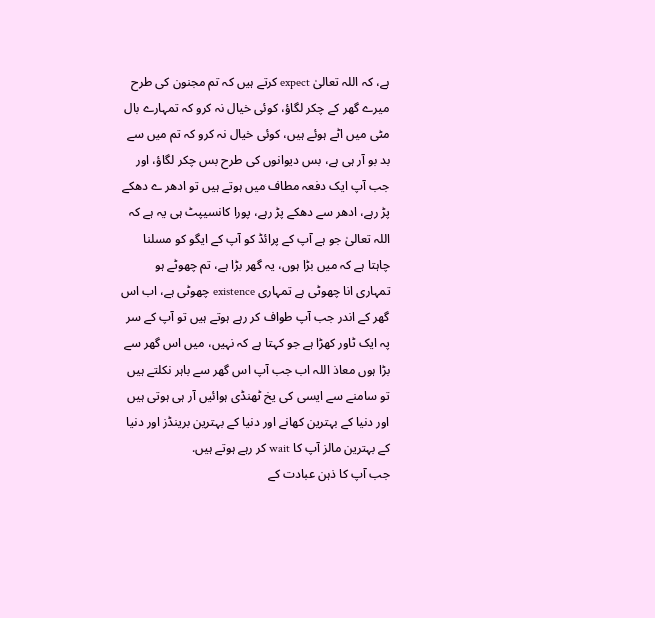ہے، کہ اللہ تعالیٰ expect کرتے ہیں کہ تم مجنون کی طرح میرے گھر کے چکر لگاؤ، کوئی خیال نہ کرو کہ تمہارے بال مٹی میں اٹے ہوئے ہیں، کوئی خیال نہ کرو کہ تم میں سے بد بو آر ہی ہے، بس دیوانوں کی طرح بس چکر لگاؤ، اور جب آپ ایک دفعہ مطاف میں ہوتے ہیں تو ادھر ے دھکے پڑ رہے، ادھر سے دھکے پڑ رہے، پورا کانسیپٹ ہی یہ ہے کہ اللہ تعالیٰ جو ہے آپ کے پرائڈ کو آپ کے ایگو کو مسلنا چاہتا ہے کہ میں بڑا ہوں، یہ گھر بڑا ہے، تم چھوٹے ہو تمہاری انا چھوٹی ہے تمہاری existence چھوٹی ہے، اب اس گھر کے اندر جب آپ طواف کر رہے ہوتے ہیں تو آپ کے سر پہ ایک ٹاور کھڑا ہے جو کہتا ہے کہ نہیں، میں اس گھر سے بڑا ہوں معاذ اللہ اب جب آپ اس گھر سے باہر نکلتے ہیں تو سامنے سے ایسی کی یخ ٹھنڈی ہوائیں آر ہی ہوتی ہیں اور دنیا کے بہترین کھانے اور دنیا کے بہترین برینڈز اور دنیا کے بہترین مالز آپ کا wait کر رہے ہوتے ہیں.
جب آپ کا ذہن عبادت کے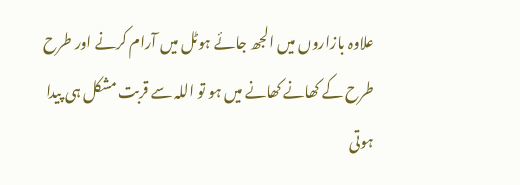علاوہ بازاروں میں الجھ جائے ہوٹل میں آرام کرنے اور طرح طرح کے کھانے کھانے میں ہو تو اللہ سے قربت مشکل ہی پیدا ہوتی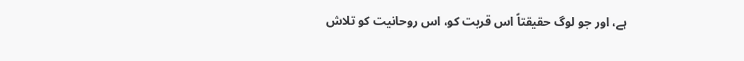ہے، اور جو لوگ حقیقتاً اس قربت کو، اس روحانیت کو تلاش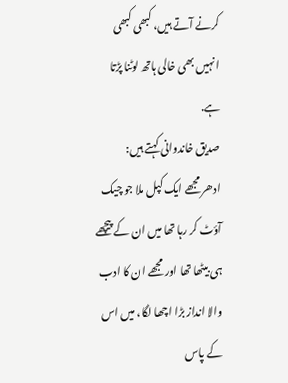کرنے آتے ہیں، کبھی کبھی انہیں بھی خالی ہاتھ لوٹنا پڑتا ہے.
صدیق خاندوانی کہتے ہیں:
ادھر مجھے ایک کپل ملا جو چیک آؤٹ کر رہا تھا میں ان کے پیچھے ہی بیٹھا تھا اور مجھے ان کا ادب والا انداز بڑا اچھا لگا، میں اس کے پاس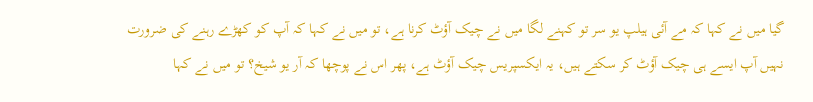گیا میں نے کہا کہ مے آئی ہیلپ یو سر تو کہنے لگا میں نے چیک آؤٹ کرنا ہے، تو میں نے کہا کہ آپ کو کھڑے رہنے کی ضرورت نہیں آپ ایسے ہی چیک آؤٹ کر سکتے ہیں، یہ ایکسپریس چیک آؤٹ ہے، پھر اس نے پوچھا کہ آر یو شیخ؟ تو میں نے کہا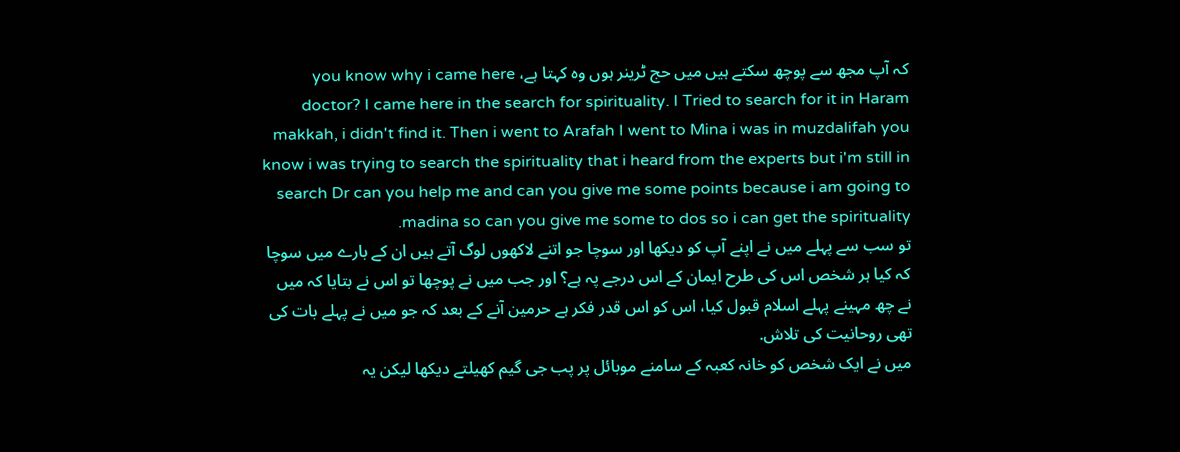کہ آپ مجھ سے پوچھ سکتے ہیں میں حج ٹرینر ہوں وہ کہتا ہے، you know why i came here doctor? I came here in the search for spirituality. I Tried to search for it in Haram makkah, i didn't find it. Then i went to Arafah I went to Mina i was in muzdalifah you know i was trying to search the spirituality that i heard from the experts but i'm still in search Dr can you help me and can you give me some points because i am going to madina so can you give me some to dos so i can get the spirituality.
تو سب سے پہلے میں نے اپنے آپ کو دیکھا اور سوچا جو اتنے لاکھوں لوگ آتے ہیں ان کے بارے میں سوچا کہ کیا ہر شخص اس کی طرح ایمان کے اس درجے پہ ہے؟ اور جب میں نے پوچھا تو اس نے بتایا کہ میں نے چھ مہینے پہلے اسلام قبول کیا، اس کو اس قدر فکر ہے حرمین آنے کے بعد کہ جو میں نے پہلے بات کی تھی روحانیت کی تلاش.
میں نے ایک شخص کو خانہ کعبہ کے سامنے موبائل پر پب جی گیم کھیلتے دیکھا لیکن یہ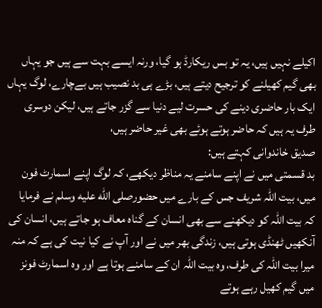اکیلے نہیں ہیں، یہ تو بس ریکارڈ ہو گیا، ورنہ ایسے بہت سے ہیں جو یہاں بھی گیم کھیلنے کو ترجیح دیتے ہیں، بڑے ہی بد نصیب ہیں بےچارے، لوگ یہاں ایک بار حاضری دینے کی حسرت لیے دنیا سے گزر جاتے ہیں، لیکن دوسری طرف یہ ہیں کہ حاضر ہوتے ہوئے بھی غیر حاضر ہیں،
صدیق خاندوانی کہتے ہیں:
بد قسمتی میں نے اپنے سامنے یہ مناظر دیکھے، کہ لوگ اپنے اسمارٹ فون میں، بیت اللہ شریف جس کے بارے میں حضورصلى الله عليه وسلم نے فرمایا کہ بیت اللہ کو دیکھنے سے بھی انسان کے گناہ معاف ہو جاتے ہیں، انسان کی آنکھیں ٹھنڈی ہوتی ہیں، زندگی بھر میں نے اور آپ نے کیا نیت کی ہے کہ منہ میرا بیت اللہ کی طرف، وہ بیت اللہ ان کے سامنے ہوتا ہے اور وہ اسمارٹ فونز میں گیم کھیل رہے ہوتے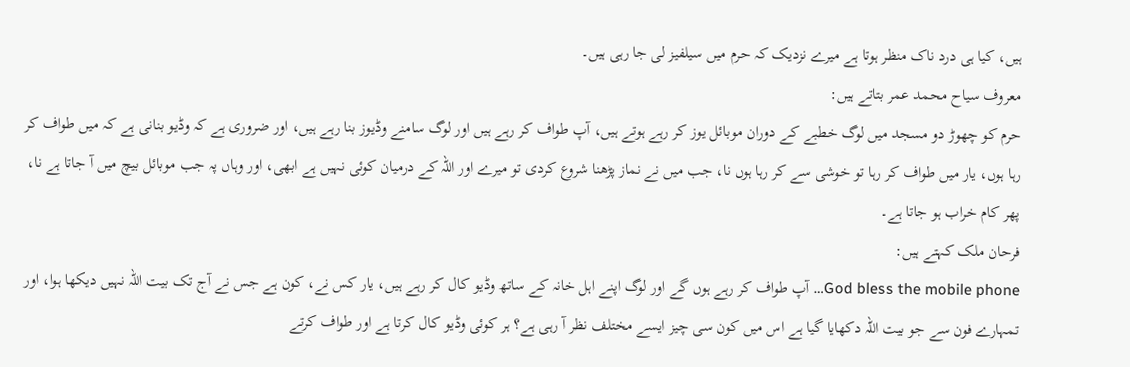ہیں، کیا ہی درد ناک منظر ہوتا ہے میرے نزدیک کہ حرم میں سیلفیز لی جا رہی ہیں۔
معروف سیاح محمد عمر بتاتے ہیں:
حرم کو چھوڑ دو مسجد میں لوگ خطبے کے دوران موبائل یوز کر رہے ہوتے ہیں، آپ طواف کر رہے ہیں اور لوگ سامنے وڈیوز بنا رہے ہیں، اور ضروری ہے کہ وڈیو بنانی ہے کہ میں طواف کر رہا ہوں، یار میں طواف کر رہا تو خوشی سے کر رہا ہوں نا، جب میں نے نماز پڑھنا شروع کردی تو میرے اور اللہ کے درمیان کوئی نہیں ہے ابھی، اور وہاں پہ جب موبائل بیچ میں آ جاتا ہے نا، پھر کام خراب ہو جاتا ہے۔
فرحان ملک کہتے ہیں:
God bless the mobile phone… آپ طواف کر رہے ہوں گے اور لوگ اپنے اہل خانہ کے ساتھ وڈیو کال کر رہے ہیں، یار کس نے، کون ہے جس نے آج تک بیت اللہ نہیں دیکھا ہوا، اور تمہارے فون سے جو بیت اللہ دکھایا گیا ہے اس میں کون سی چیز ایسے مختلف نظر آ رہی ہے؟ ہر کوئی وڈیو کال کرتا ہے اور طواف کرتے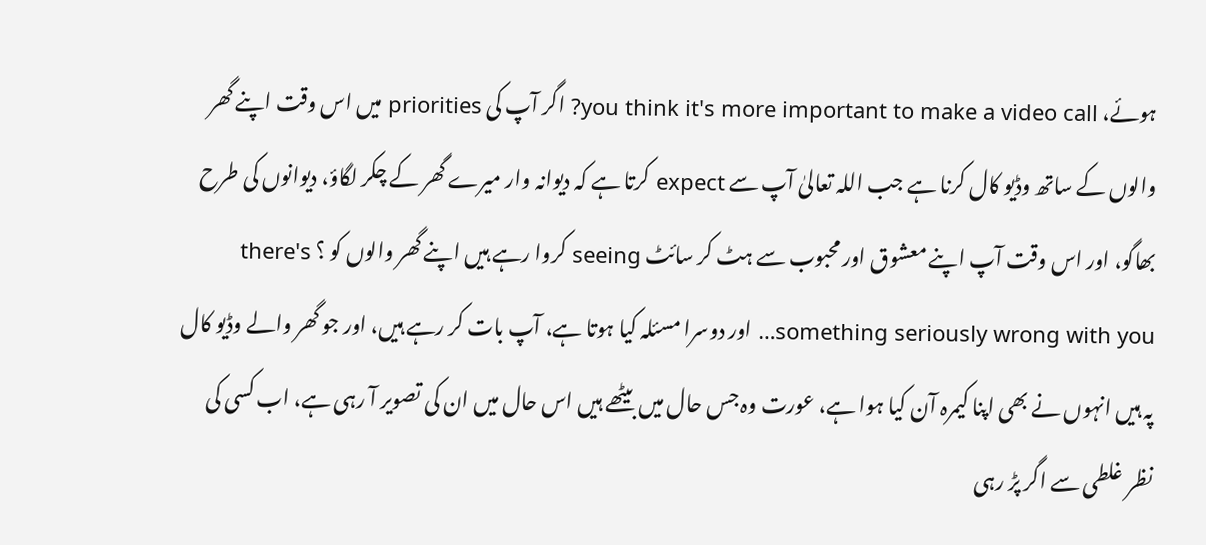ہوئے، you think it's more important to make a video call? اگر آپ کی priorities میں اس وقت اپنے گھر والوں کے ساتھ وڈیو کال کرنا ہے جب اللہ تعالیٰ آپ سے expect کرتا ہے کہ دیوانہ وار میرے گھر کے چکر لگاؤ، دیوانوں کی طرح بھاگو، اور اس وقت آپ اپنے معشوق اور محبوب سے ہٹ کر سائٹ seeing کروا رہے ہیں اپنے گھر والوں کو ؟ there's something seriously wrong with you… اور دوسرا مسئلہ کیا ہوتا ہے، آپ بات کر رہے ہیں، اور جو گھر والے وڈیو کال پہ ہیں انہوں نے بھی اپنا کیمرہ آن کیا ہوا ہے، عورت وہ جس حال میں بیٹھے ہیں اس حال میں ان کی تصویر آ رہی ہے، اب کسی کی نظر غلطی سے اگر پڑ رہی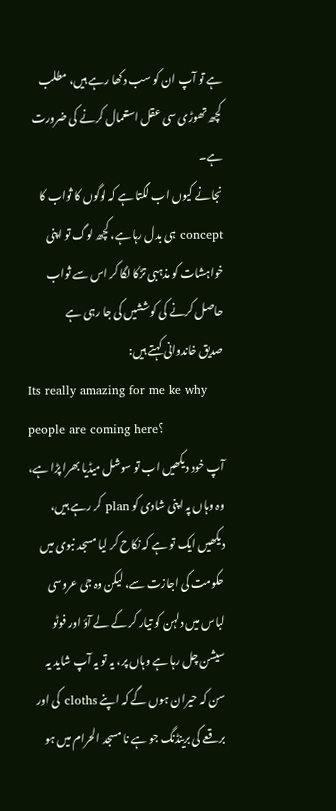ہے تو آپ ان کو سب دکھا رہے ہیں، مطلب کچھ تھوڑی سی عقل استعمال کرنے کی ضرورت ہے۔
نجانے کیوں اب لگتا ہے کہ لوگوں کا ثواب کا concept ہی بدل رہا ہے، کچھ لوگ تو اپنی خواہشات کو مذہبی تڑکا لگا کر اس سے ثواب حاصل کرنے کی کوششیں کی جا رہی ہے
صدیق خاندوانی کہتے ہیں:
Its really amazing for me ke why people are coming here؟
آپ خود دیکھیں اب تو سوشل میڈیا بھرا پڑا ہے، وہ وہاں پہ اپنی شادی کو plan کر رہے ہیں، دیکھیں ایک تو ہے کہ نکاح کر لیا مسجد نبوی میں حکومت کی اجازت سے، لیکن وہ جی عروسی لباس میں دلہن کو تیار کر کے لے آؤ اور فوٹو سیشن چل رہا ہے وہاں پر، یہ تو یہ آپ شاید یہ سن کہ حیران ہوں گے کہ اپنے cloths کی اور برقعے کی برینڈنگ جو ہے نا مسجد الحرام میں ہو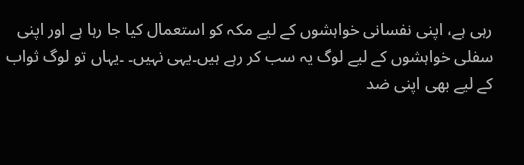رہی ہے، اپنی نفسانی خواہشوں کے لیے مکہ کو استعمال کیا جا رہا ہے اور اپنی سفلی خواہشوں کے لیے لوگ یہ سب کر رہے ہیں۔یہی نہیں۔ ۔یہاں تو لوگ ثواب کے لیے بھی اپنی ضد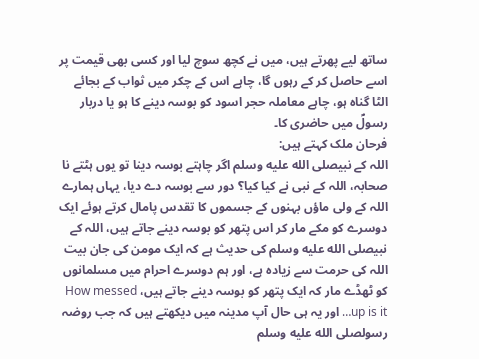ساتھ لیے پھرتے ہیں، میں نے کچھ سوچ لیا اور کسی بھی قیمت پر اسے حاصل کر کے رہوں گا، چاہے اس کے چکر میں ثواب کے بجائے الٹا گناہ ہو، چاہے معاملہ حجر اسود کو بوسہ دینے کا ہو یا دربار رسولؐ میں حاضری کا۔
فرحان ملک کہتے ہیں:
اللہ کے نبیصلى الله عليه وسلم اگر چاہتے بوسہ دینا تو یوں ہٹتے نا صحابہ، اللہ کے نبی نے کیا کیا؟ دور سے بوسہ دے دیا، یہاں ہمارے اللہ کے ولی ماؤں بہنوں کے جسموں کا تقدس پامال کرتے ہوئے ایک دوسرے کو مکے مار کر اس پتھر کو بوسہ دینے جاتے ہیں، اللہ کے نبیصلى الله عليه وسلم کی حدیث ہے کہ ایک مومن کی جان بیت اللہ کی حرمت سے زیادہ ہے، اور ہم دوسرے احرام میں مسلمانوں کو ٹھڈے مار کہ ایک پتھر کو بوسہ دینے جاتے ہیں، How messed up is it… اور یہ ہی حال آپ مدینہ میں دیکھتے ہیں کہ جب روضہ رسولصلى الله عليه وسلم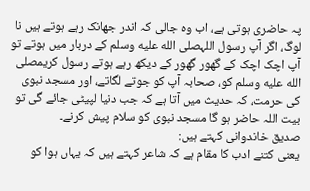پہ حاضری ہوتی ہے، اب وہ جالی کہ اندر جھانک رہے ہوتے ہیں نا لوگ، اگر آپ رسول اللہصلى الله عليه وسلم کے دربار میں ہوتے تو آپ اچک اچک کے گھور گھور کے دیکھ رہے ہوتے رسول کریمصلى الله عليه وسلم کو، صحابہ آپ کو جوتے لگاتے، اور مسجد نبوی کی حرمت، کہ حدیث میں آتا ہے کہ جب دنیا لپیٹی جائے گی تو بیت اللہ حاضر ہو گا مسجد نبوی کو سلام پیش کرنے۔
صدیق خاندوانی کہتے ہیں:
یعنی کتنے ادب کا مقام ہے کہ شاعر کہتے ہیں کہ یہاں ہوا کو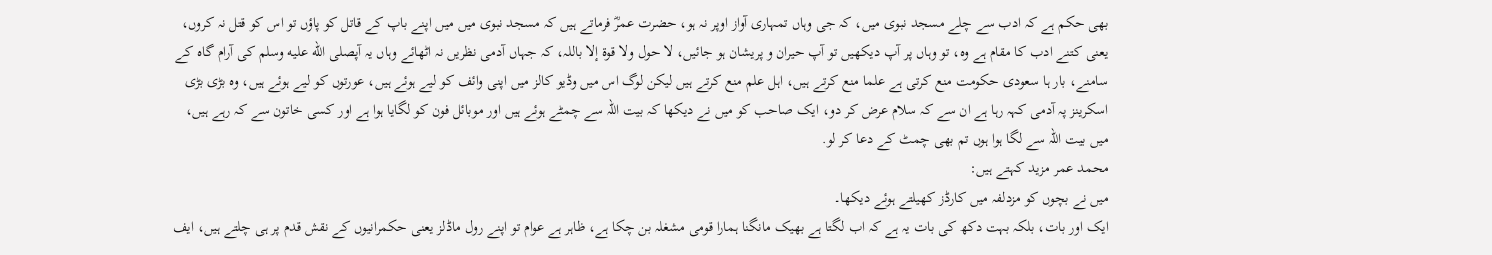بھی حکم ہے کہ ادب سے چلے مسجد نبوی میں، کہ جی وہاں تمہاری آواز اوپر نہ ہو، حضرت عمرؓ فرماتے ہیں کہ مسجد نبوی میں میں اپنے باپ کے قاتل کو پاؤں تو اس کو قتل نہ کروں، یعنی کتنے ادب کا مقام ہے وہ، تو وہاں پر آپ دیکھیں تو آپ حیران و پریشان ہو جائیں، لا حول ولا قوة إلا باللہ، کہ جہاں آدمی نظریں نہ اٹھائے وہاں یہ آپصلى الله عليه وسلم کی آرام گاہ کے سامنے، بار ہا سعودی حکومت منع کرتی ہے علما منع کرتے ہیں، اہل علم منع کرتے ہیں لیکن لوگ اس میں وڈیو کالز میں اپنی وائف کو لیے ہوئے ہیں، عورتوں کو لیے ہوئے ہیں، وہ بڑی بڑی اسکرینز پہ آدمی کہہ رہا ہے ان سے کہ سلام عرض کر دو، ایک صاحب کو میں نے دیکھا کہ بیت اللہ سے چمٹے ہوئے ہیں اور موبائل فون کو لگایا ہوا ہے اور کسی خاتون سے کہ رہے ہیں، میں بیت اللہ سے لگا ہوا ہوں تم بھی چمٹ کے دعا کر لو.
محمد عمر مزید کہتے ہیں:
میں نے بچوں کو مزدلفہ میں کارڈز کھیلتے ہوئے دیکھا۔
ایک اور بات، بلکہ بہت دکھ کی بات یہ ہے کہ اب لگتا ہے بھیک مانگنا ہمارا قومی مشغلہ بن چکا ہے، ظاہر ہے عوام تو اپنے رول ماڈلز یعنی حکمرانیوں کے نقش قدم پر ہی چلتے ہیں، ایف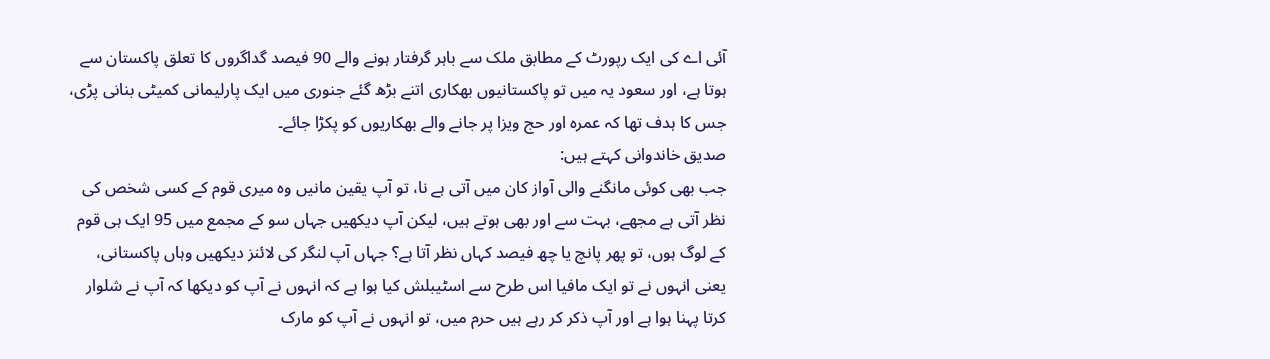آئی اے کی ایک رپورٹ کے مطابق ملک سے باہر گرفتار ہونے والے 90 فیصد گداگروں کا تعلق پاکستان سے ہوتا ہے، اور سعود یہ میں تو پاکستانیوں بھکاری اتنے بڑھ گئے جنوری میں ایک پارلیمانی کمیٹی بنانی پڑی، جس کا ہدف تھا کہ عمرہ اور حج ویزا پر جانے والے بھکاریوں کو پکڑا جائے۔
صدیق خاندوانی کہتے ہیں:
جب بھی کوئی مانگنے والی آواز کان میں آتی ہے نا، تو آپ یقین مانیں وہ میری قوم کے کسی شخص کی نظر آتی ہے مجھے، بہت سے اور بھی ہوتے ہیں، لیکن آپ دیکھیں جہاں سو کے مجمع میں 95 ایک ہی قوم کے لوگ ہوں، تو پھر پانچ یا چھ فیصد کہاں نظر آتا ہے؟ جہاں آپ لنگر کی لائنز دیکھیں وہاں پاکستانی، یعنی انہوں نے تو ایک مافیا اس طرح سے اسٹیبلش کیا ہوا ہے کہ انہوں نے آپ کو دیکھا کہ آپ نے شلوار کرتا پہنا ہوا ہے اور آپ ذکر کر رہے ہیں حرم میں، تو انہوں نے آپ کو مارک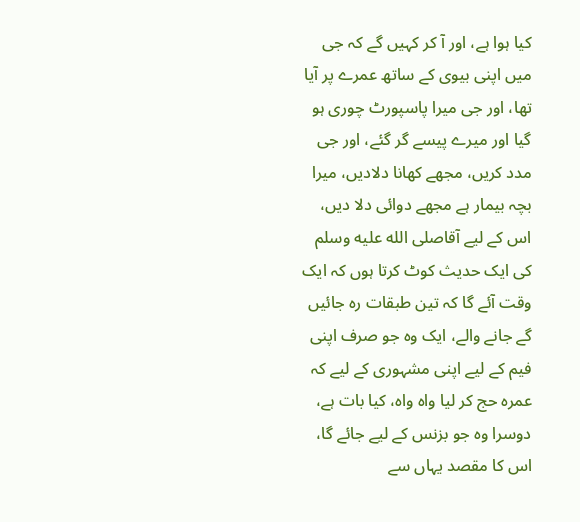کیا ہوا ہے، اور آ کر کہیں گے کہ جی میں اپنی بیوی کے ساتھ عمرے پر آیا تھا، اور جی میرا پاسپورٹ چوری ہو گیا اور میرے پیسے گر گئے، اور جی مدد کریں، مجھے کھانا دلادیں، میرا بچہ بیمار ہے مجھے دوائی دلا دیں، اس کے لیے آقاصلى الله عليه وسلم کی ایک حدیث کوٹ کرتا ہوں کہ ایک وقت آئے گا کہ تین طبقات رہ جائیں گے جانے والے، ایک وہ جو صرف اپنی فیم کے لیے اپنی مشہوری کے لیے کہ عمرہ حج کر لیا واہ واہ، کیا بات ہے، دوسرا وہ جو بزنس کے لیے جائے گا، اس کا مقصد یہاں سے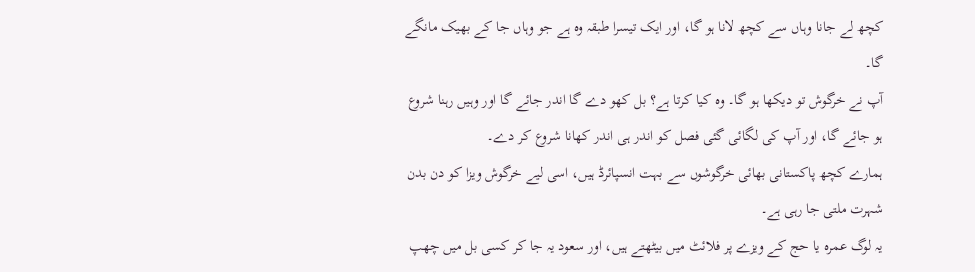کچھ لے جانا وہاں سے کچھ لانا ہو گا، اور ایک تیسرا طبقہ وہ ہے جو وہاں جا کے بھیک مانگے گا۔
آپ نے خرگوش تو دیکھا ہو گا۔ وہ کیا کرتا ہے؟ بل کھو دے گا اندر جائے گا اور وہیں رہنا شروع ہو جائے گا، اور آپ کی لگائی گئی فصل کو اندر ہی اندر کھانا شروع کر دے۔
ہمارے کچھ پاکستانی بھائی خرگوشوں سے بہت انسپائرڈ ہیں، اسی لیے خرگوش ویزا کو دن بدن شہرت ملتی جا رہی ہے۔
یہ لوگ عمرہ یا حج کے ویزے پر فلائٹ میں بیٹھتے ہیں، اور سعود یہ جا کر کسی بل میں چھپ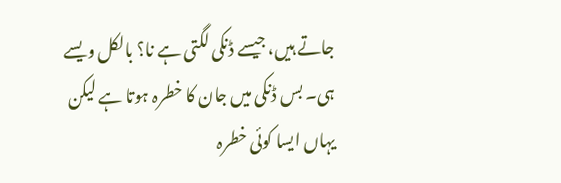جاتے ہیں، جیسے ڈنکی لگتی ہے نا؟ بالکل ویسے ہی۔ بس ڈنکی میں جان کا خطرہ ہوتا ہے لیکن یہاں ایسا کوئی خطرہ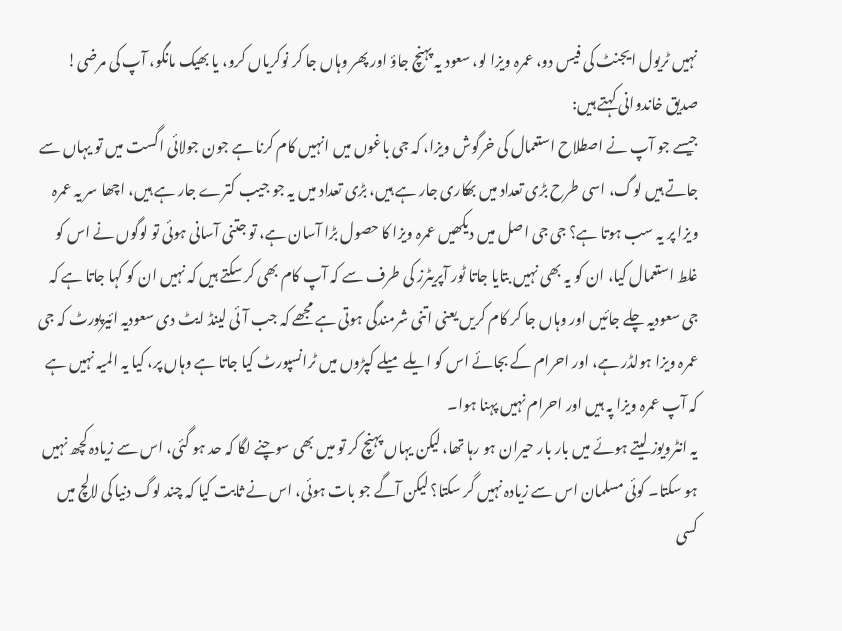نہیں ٹریول ایجنٹ کی فیس دو، عمرہ ویزا لو، سعود یہ پہنچ جاؤ اور پھر وہاں جا کر نوکریاں کرو، یا بھیک مانگو، آپ کی مرضی!
صدیق خاندوانی کہتے ہیں:
جیسے جو آپ نے اصطلاح استعمال کی خرگوش ویزا، کہ جی باغوں میں انہیں کام کرنا ہے جون جولائی اگست میں تو یہاں سے جاتے ہیں لوگ، اسی طرح بڑی تعداد میں بھکاری جار ہے ہیں، بڑی تعداد میں یہ جو جیب کترے جار ہے ہیں، اچھا سر یہ عمرہ ویزا پر یہ سب ہوتا ہے؟ جی جی اصل میں دیکھیں عمرہ ویزا کا حصول بڑا آسان ہے، تو جتنی آسانی ہوئی تو لوگوں نے اس کو غلط استعمال کیا، ان کو یہ بھی نہیں بتایا جاتا ٹور آپریٹرز کی طرف سے کہ آپ کام بھی کر سکتے ہیں کہ نہیں ان کو کہا جاتا ہے کہ جی سعودیہ چلے جائیں اور وہاں جا کر کام کریں یعنی اتنی شرمندگی ہوتی ہے مجھے کہ جب آئی لینڈ ایٹ دی سعودیہ ائیرپورٹ کہ جی عمرہ ویزا ہولڈر ہے، اور احرام کے بجائے اس کو ایلے میلے کپڑوں میں ٹرانسپورٹ کیا جاتا ہے وہاں پر، کیا یہ المیہ نہیں ہے کہ آپ عمرہ ویزا پہ ہیں اور احرام نہیں پہنا ہوا۔
یہ انٹرویوز لیتے ہوئے میں بار بار حیران ہو رہا تھا، لیکن یہاں پہنچ کر تو میں بھی سوچنے لگا کہ حد ہو گئی، اس سے زیادہ کچھ نہیں ہو سکتا۔ کوئی مسلمان اس سے زیادہ نہیں گر سکتا؟ لیکن آگے جو بات ہوئی، اس نے ثابت کیا کہ چند لوگ دنیا کی لالچ میں کسی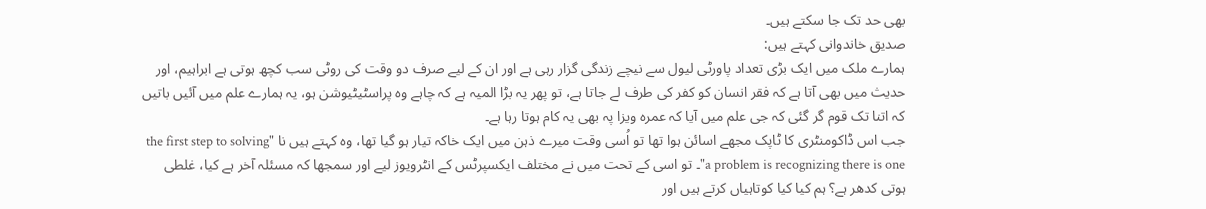بھی حد تک جا سکتے ہیں۔
صدیق خاندوانی کہتے ہیں:
ہمارے ملک میں ایک بڑی تعداد پاورٹی لیول سے نیچے زندگی گزار رہی ہے اور ان کے لیے صرف دو وقت کی روٹی سب کچھ ہوتی ہے ابراہیم، اور حدیث میں بھی آتا ہے کہ فقر انسان کو کفر کی طرف لے جاتا ہے، تو پھر یہ بڑا المیہ ہے کہ چاہے وہ پراسٹیٹیوشن ہو، یہ ہمارے علم میں آئیں باتیں کہ اتنا تک قوم گر گئی کہ جی علم میں آیا کہ عمرہ ویزا پہ بھی یہ کام ہوتا رہا ہے۔
جب اس ڈاکومنٹری کا ٹاپک مجھے اسائن ہوا تھا تو اُسی وقت میرے ذہن میں ایک خاکہ تیار ہو گیا تھا، وہ کہتے ہیں نا "the first step to solving a problem is recognizing there is one"۔ تو اسی کے تحت میں نے مختلف ایکسپرٹس کے انٹرویوز لیے اور سمجھا کہ مسئلہ آخر ہے کیا، غلطی ہوتی کدھر ہے؟ ہم کیا کیا کوتاہیاں کرتے ہیں اور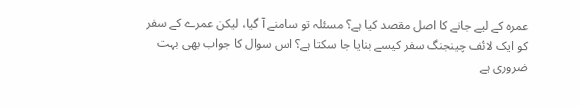عمرہ کے لیے جانے کا اصل مقصد کیا ہے؟ مسئلہ تو سامنے آ گیا، لیکن عمرے کے سفر کو ایک لائف چینجنگ سفر کیسے بنایا جا سکتا ہے؟ اس سوال کا جواب بھی بہت ضروری ہے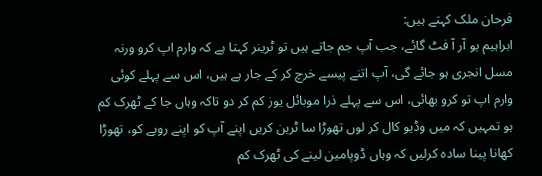فرحان ملک کہتے ہیں:
ابراہیم یو آر آ فٹ گائے، جب آپ جم جاتے ہیں تو ٹرینر کہتا ہے کہ وارم اپ کرو ورنہ مسل انجری ہو جائے گی، آپ اتنے پیسے خرچ کر کے جار ہے ہیں، اس سے پہلے کوئی وارم اپ تو کرو بھائی، اس سے پہلے ذرا موبائل یوز کم کر دو تاکہ وہاں جا کے ٹھرک کم ہو تمہیں کہ میں وڈیو کال کر لوں تھوڑا سا ٹرین کریں اپنے آپ کو اپنے رویے کو، تھوڑا کھانا پینا سادہ کرلیں کہ وہاں ڈوپامین لینے کی ٹھرک کم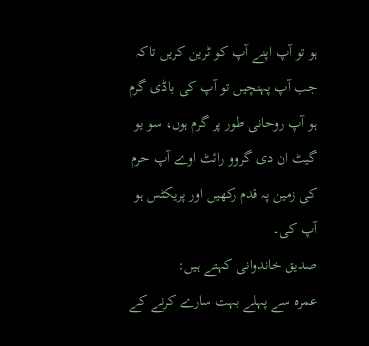ہو تو آپ اپنے آپ کو ٹرین کریں تاکہ جب آپ پہنچیں تو آپ کی باڈی گرم ہو آپ روحانی طور پر گرم ہوں، سو یو گیٹ ان دی گروو رائٹ اوے آپ حرم کی زمین پہ قدم رکھیں اور پریکٹس ہو آپ کی۔
صدیق خاندوانی کہتے ہیں:
عمرہ سے پہلے بہت سارے کرنے کے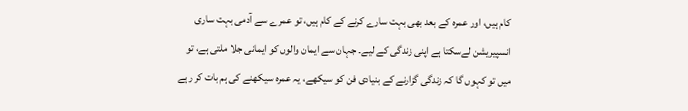کام ہیں، اور عمرہ کے بعد بھی بہت سارے کرنے کے کام ہیں، تو عمرے سے آدمی بہت ساری انسپیریشن لےسکتا ہے اپنی زندگی کے لیے۔ جہان سے ایمان والوں کو ایمانی جلا ملتی ہے، تو میں تو کہوں گا کہ زندگی گزارنے کے بنیادی فن کو سیکھے، یہ عمرہ سیکھنے کی ہم بات کر رہے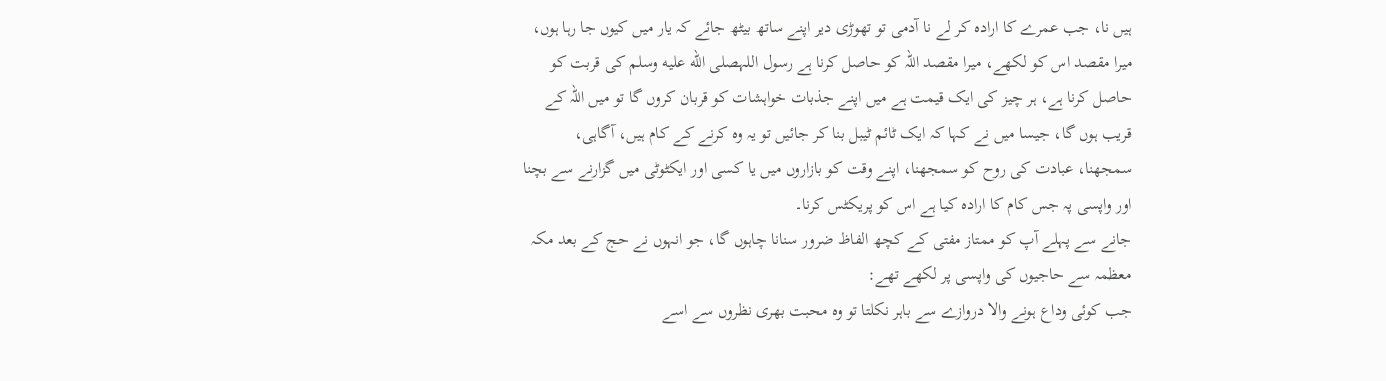ہیں نا، جب عمرے کا ارادہ کر لے نا آدمی تو تھوڑی دیر اپنے ساتھ بیٹھ جائے کہ یار میں کیوں جا رہا ہوں، میرا مقصد اس کو لکھے، میرا مقصد اللہ کو حاصل کرنا ہے رسول اللہصلى الله عليه وسلم کی قربت کو حاصل کرنا ہے، ہر چیز کی ایک قیمت ہے میں اپنے جذبات خواہشات کو قربان کروں گا تو میں اللہ کے قریب ہوں گا، جیسا میں نے کہا کہ ایک ٹائم ٹیبل بنا کر جائیں تو یہ وہ کرنے کے کام ہیں، آگاہی، سمجھنا، عبادت کی روح کو سمجھنا، اپنے وقت کو بازاروں میں یا کسی اور ایکٹوٹی میں گزارنے سے بچنا اور واپسی پہ جس کام کا ارادہ کیا ہے اس کو پریکٹس کرنا۔
جانے سے پہلے آپ کو ممتاز مفتی کے کچھ الفاظ ضرور سنانا چاہوں گا، جو انہوں نے حج کے بعد مکہ معظمہ سے حاجیوں کی واپسی پر لکھے تھے:
جب کوئی وداع ہونے والا دروازے سے باہر نکلتا تو وہ محبت بھری نظروں سے اسے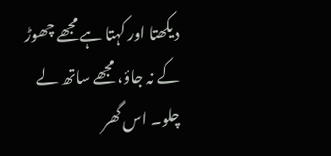دیکھتا اور کہتا ہے مجھے چھوڑ کے نہ جاؤ، مجھے ساتھ لے چلو۔ اس گھر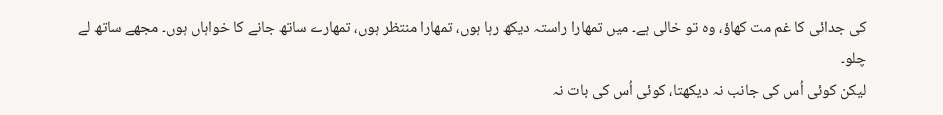کی جدائی کا غم مت کھاؤ، وہ تو خالی ہے۔ میں تمھارا راستہ دیکھ رہا ہوں، تمھارا منتظر ہوں، تمھارے ساتھ جانے کا خواہاں ہوں۔ مجھے ساتھ لے چلو۔
لیکن کوئی اُس کی جانب نہ دیکھتا، کوئی اُس کی بات نہ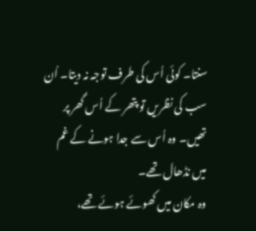سنتا۔ کوئی اُس کی طرف توجہ نہ دیتا۔ اُن سب کی نظریں تو پتھر کے اُس گھر پر تھیں۔ وہ اُس سے جدا ہونے کے غم میں نڈھال تھے۔
وہ مکان میں کھوئے ہوئے تھے،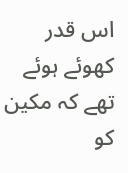اس قدر کھوئے ہوئے تھے کہ مکین کو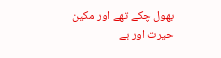بھول چکے تھے اور مکین حیرت اور بے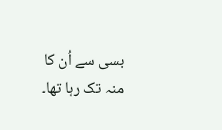بسی سے اُن کا منہ تک رہا تھا۔